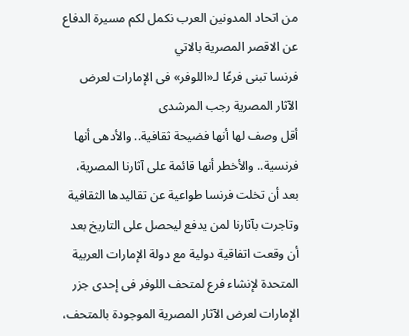من اتحاد المدونين العرب نكمل لكم مسيرة الدفاع عن الاقصر المصرية بالاتي
فرنسا تبنى فرعًا لـ«اللوفر» فى الإمارات لعرض الآثار المصرية رجب المرشدى
أقل وصف لها أنها فضيحة ثقافية.. والأدهى أنها فرنسية.. والأخطر أنها قائمة على آثارنا المصرية، بعد أن تخلت فرنسا طواعية عن تقاليدها الثقافية وتاجرت بآثارنا لمن يدفع ليحصل على التاريخ بعد أن وقعت اتفاقية دولية مع دولة الإمارات العربية المتحدة لإنشاء فرع لمتحف اللوفر فى إحدى جزر الإمارات لعرض الآثار المصرية الموجودة بالمتحف،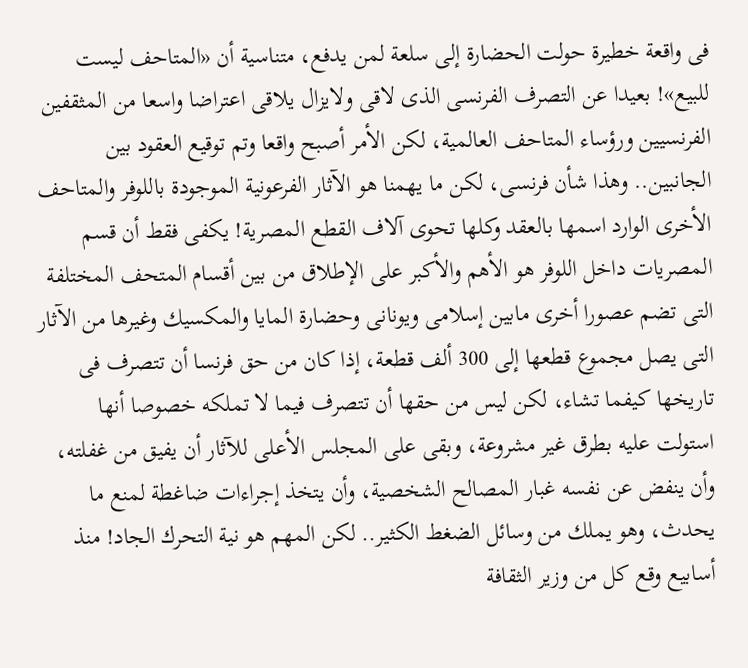فى واقعة خطيرة حولت الحضارة إلى سلعة لمن يدفع، متناسية أن «المتاحف ليست للبيع»! بعيدا عن التصرف الفرنسى الذى لاقى ولايزال يلاقى اعتراضا واسعا من المثقفين الفرنسيين ورؤساء المتاحف العالمية، لكن الأمر أصبح واقعا وتم توقيع العقود بين الجانبين.. وهذا شأن فرنسى، لكن ما يهمنا هو الآثار الفرعونية الموجودة باللوفر والمتاحف الأخرى الوارد اسمها بالعقد وكلها تحوى آلاف القطع المصرية! يكفى فقط أن قسم المصريات داخل اللوفر هو الأهم والأكبر على الإطلاق من بين أقسام المتحف المختلفة التى تضم عصورا أخرى مابين إسلامى ويونانى وحضارة المايا والمكسيك وغيرها من الآثار التى يصل مجموع قطعها إلى 300 ألف قطعة، إذا كان من حق فرنسا أن تتصرف فى تاريخها كيفما تشاء، لكن ليس من حقها أن تتصرف فيما لا تملكه خصوصا أنها استولت عليه بطرق غير مشروعة، وبقى على المجلس الأعلى للآثار أن يفيق من غفلته، وأن ينفض عن نفسه غبار المصالح الشخصية، وأن يتخذ إجراءات ضاغطة لمنع ما يحدث، وهو يملك من وسائل الضغط الكثير.. لكن المهم هو نية التحرك الجاد! منذ أسابيع وقع كل من وزير الثقافة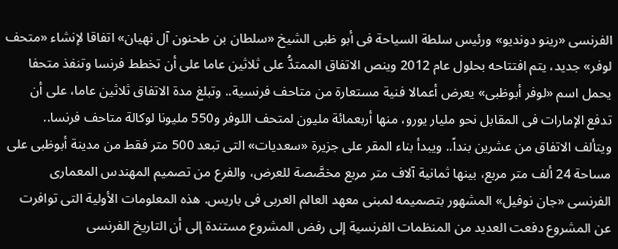الفرنسى «رينو دونديو» ورئيس سلطة السياحة فى أبو ظبى الشيخ «سلطان بن طحنون آل نهيان» اتفاقا لإنشاء «متحف لوفر» جديد، يتم افتتاحه بحلول عام 2012 وينص الاتفاق الممتدُّ على ثلاثين عاما على أن تخطط فرنسا وتنفذ متحفا يحمل اسم «لوفر أبوظبى» يعرض أعمالا فنية مستعارة من متاحف فرنسية.. وتبلغ مدة الاتفاق ثلاثين عاما، على أن تدفع الإمارات فى المقابل نحو مليار يورو، منها أربعمائة مليون لمتحف اللوفر و550 مليونا لوكالة متاحف فرنسا.. ويتألف الاتفاق من عشرين بنداً.. ويبدأ بناء المقر على جزيرة «سعديات» التى تبعد 500 متر فقط من مدينة أبوظبى على مساحة 24 ألف متر مربع، بينها ثمانية آلاف متر مربع مخصَّصة للعرض، والفرع من تصميم المهندس المعمارى الفرنسى «جان نوفيل» المشهور بتصميمه لمبنى معهد العالم العربى فى باريس. هذه المعلومات الأولية التى توافرت عن المشروع دفعت العديد من المنظمات الفرنسية إلى رفض المشروع مستندة إلى أن التاريخ الفرنسى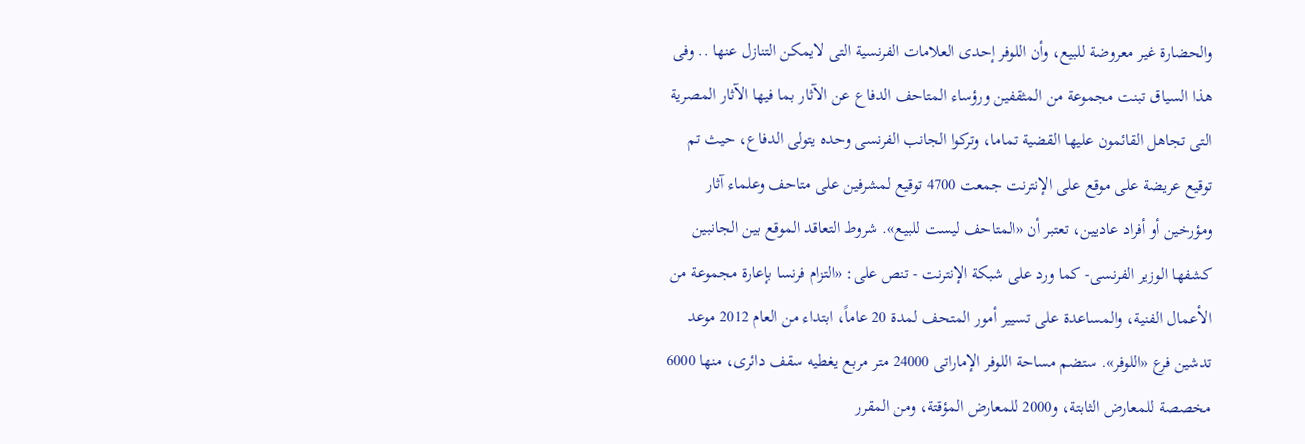والحضارة غير معروضة للبيع، وأن اللوفر إحدى العلامات الفرنسية التى لايمكن التنازل عنها .. وفى هذا السياق تبنت مجموعة من المثقفين ورؤساء المتاحف الدفاع عن الآثار بما فيها الآثار المصرية التى تجاهل القائمون عليها القضية تماما، وتركوا الجانب الفرنسى وحده يتولى الدفاع، حيث تم توقيع عريضة على موقع على الإنترنت جمعت 4700 توقيع لمشرفين على متاحف وعلماء آثار ومؤرخين أو أفراد عاديين، تعتبر أن «المتاحف ليست للبيع». شروط التعاقد الموقع بين الجانبين كشفها الوزير الفرنسى- كما ورد على شبكة الإنترنت - تنص على: «التزام فرنسا بإعارة مجموعة من الأعمال الفنية، والمساعدة على تسيير أمور المتحف لمدة 20 عاماً، ابتداء من العام 2012 موعد تدشين فرع «اللوفر». ستضم مساحة اللوفر الإماراتى 24000 متر مربع يغطيه سقف دائرى، منها 6000 مخصصة للمعارض الثابتة، و2000 للمعارض المؤقتة، ومن المقرر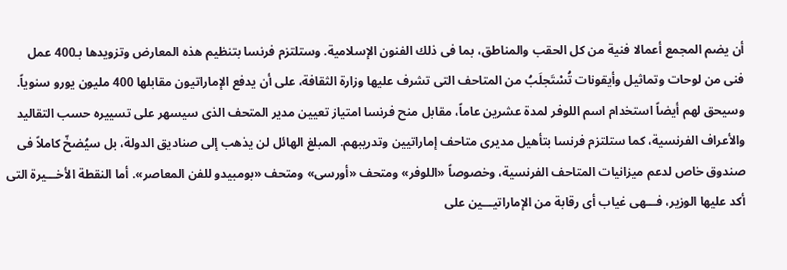أن يضم المجمع أعمالا فنية من كل الحقب والمناطق، بما فى ذلك الفنون الإسلامية. وستلتزم فرنسا بتنظيم هذه المعارض وتزويدها بـ400 عمل فنى من لوحات وتماثيل وأيقونات تُسْتَجلَبُ من المتاحف التى تشرف عليها وزارة الثقافة، على أن يدفع الإماراتيون مقابلها 400 مليون يورو سنوياً. وسيحق لهم أيضاً استخدام اسم اللوفر لمدة عشرين عاماً، مقابل منح فرنسا امتياز تعيين مدير المتحف الذى سيسهر على تسييره حسب التقاليد والأعراف الفرنسية، كما ستلتزم فرنسا بتأهيل مديرى متاحف إماراتيين وتدريبهم. المبلغ الهائل لن يذهب إلى صناديق الدولة، بل سيُضخّ كاملاً فى صندوق خاص لدعم ميزانيات المتاحف الفرنسية، وخصوصاً «اللوفر» ومتحف «أورسى» ومتحف «بومبيدو للفن المعاصر». أما النقطة الأخـــيرة التى أكد عليها الوزير، فـــهى غياب أى رقابة من الإماراتيـــين على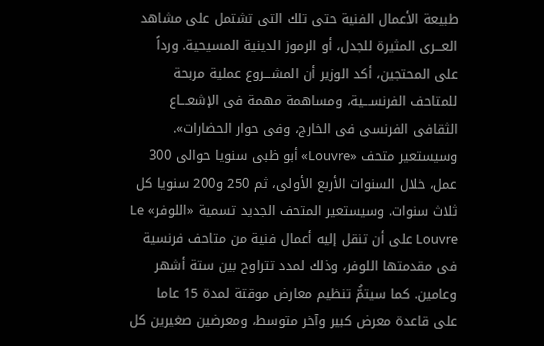طبيعة الأعمال الفنية حتى تلك التى تشتمل على مشاهد العـــرى المثيرة للجدل، أو الرموز الدينية المسيحية. ورداً على المحتجين، أكد الوزير أن المشـــروع عملية مربحة للمتاحف الفرنســـية، ومساهمة مهمة فى الإشعـــاع الثقافى الفرنسى فى الخارج، وفى حوار الحضارات». وسيستعير متحف «Louvre» أبو ظبى سنويا حوالى 300 عمل، خلال السنوات الأربع الأولى، ثم 250 و200 سنويا كل ثلاث سنوات. وسيستعير المتحف الجديد تسمية «اللوفر» Le Louvre على أن تنقل إليه أعمال فنية من متاحف فرنسية فى مقدمتها اللوفر، وذلك لمدد تتراوح بين ستة أشهر وعامين. كما سيتمُّ تنظيم معارض موقتة لمدة 15 عاما على قاعدة معرض كبير وآخر متوسط، ومعرضين صغيرين كل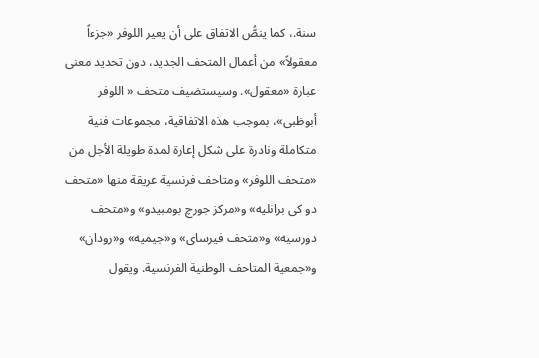سنة.، كما ينصُّ الاتفاق على أن يعير اللوفر «جزءاً معقولاً» من أعمال المتحف الجديد، دون تحديد معنى عبارة «معقول». وسيستضيف متحف « اللوفر أبوظبى»، بموجب هذه الاتفاقية، مجموعات فنية متكاملة ونادرة على شكل إعارة لمدة طويلة الأجل من «متحف اللوفر» ومتاحف فرنسية عريقة منها «متحف دو كى برانليه» و«مركز جورچ بومبيدو» و«متحف دورسيه» و«متحف فيرساى» و«جيميه» و«رودان» و«جمعية المتاحف الوطنية الفرنسية. ويقول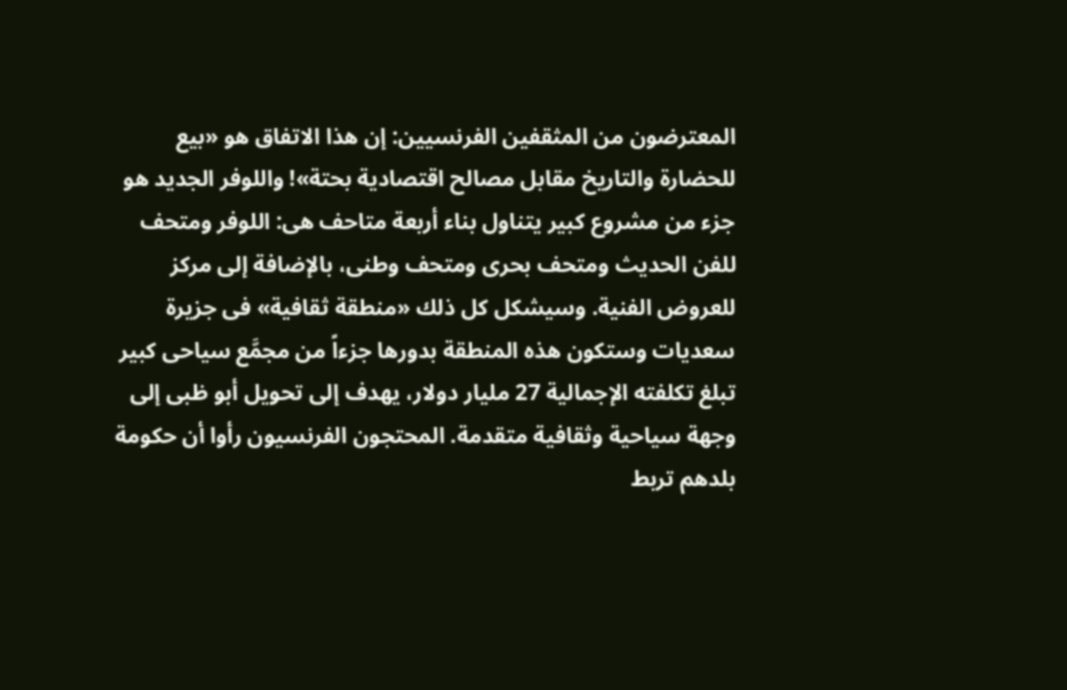المعترضون من المثقفين الفرنسيين: إن هذا الاتفاق هو «بيع للحضارة والتاريخ مقابل مصالح اقتصادية بحتة»! واللوفر الجديد هو جزء من مشروع كبير يتناول بناء أربعة متاحف هى: اللوفر ومتحف للفن الحديث ومتحف بحرى ومتحف وطنى، بالإضافة إلى مركز للعروض الفنية. وسيشكل كل ذلك «منطقة ثقافية» فى جزيرة سعديات وستكون هذه المنطقة بدورها جزءاً من مجمَّع سياحى كبير تبلغ تكلفته الإجمالية 27 مليار دولار، يهدف إلى تحويل أبو ظبى إلى وجهة سياحية وثقافية متقدمة. المحتجون الفرنسيون رأوا أن حكومة بلدهم تربط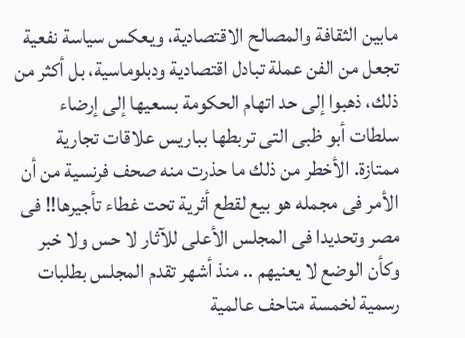مابين الثقافة والمصالح الاقتصادية، ويعكس سياسة نفعية تجعل من الفن عملة تبادل اقتصادية ودبلوماسية، بل أكثر من ذلك، ذهبوا إلى حد اتهام الحكومة بسعيها إلى إرضاء سلطات أبو ظبى التى تربطها بباريس علاقات تجارية ممتازة. الأخطر من ذلك ما حذرت منه صحف فرنسية من أن الأمر فى مجمله هو بيع لقطع أثرية تحت غطاء تأجيرها!! فى مصر وتحديدا فى المجلس الأعلى للآثار لا حس ولا خبر وكأن الوضع لا يعنيهم .. منذ أشهر تقدم المجلس بطلبات رسمية لخمسة متاحف عالمية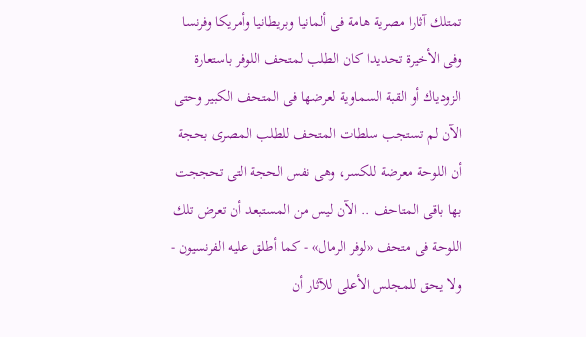تمتلك آثارا مصرية هامة فى ألمانيا وبريطانيا وأمريكا وفرنسا وفى الأخيرة تحديدا كان الطلب لمتحف اللوفر باستعارة الزودياك أو القبة السماوية لعرضها فى المتحف الكبير وحتى الآن لم تستجب سلطات المتحف للطلب المصرى بحجة أن اللوحة معرضة للكسر، وهى نفس الحجة التى تحججت بها باقى المتاحف .. الآن ليس من المستبعد أن تعرض تلك اللوحة فى متحف «لوفر الرمال» - كما أطلق عليه الفرنسيون - ولا يحق للمجلس الأعلى للآثار أن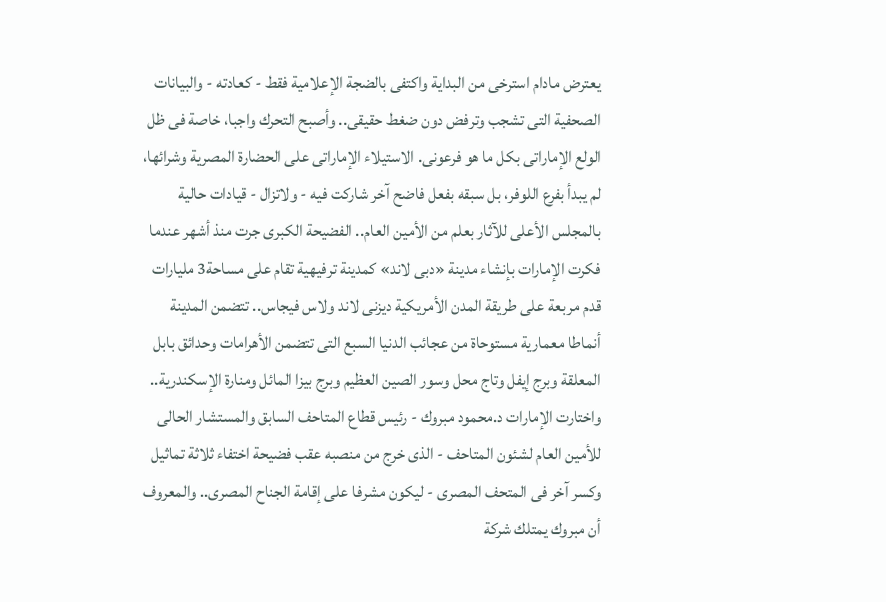يعترض مادام استرخى من البداية واكتفى بالضجة الإعلامية فقط - كعادته - والبيانات الصحفية التى تشجب وترفض دون ضغط حقيقى.. وأصبح التحرك واجبا، خاصة فى ظل الولع الإماراتى بكل ما هو فرعونى. الاستيلاء الإماراتى على الحضارة المصرية وشرائها، لم يبدأ بفرع اللوفر، بل سبقه بفعل فاضح آخر شاركت فيه - ولاتزال - قيادات حالية بالمجلس الأعلى للآثار بعلم من الأمين العام.. الفضيحة الكبرى جرت منذ أشهر عندما فكرت الإمارات بإنشاء مدينة «دبى لاند» كمدينة ترفيهية تقام على مساحة3 مليارات قدم مربعة على طريقة المدن الأمريكية ديزنى لاند ولاس فيجاس.. تتضمن المدينة أنماطا معمارية مستوحاة من عجائب الدنيا السبع التى تتضمن الأهرامات وحدائق بابل المعلقة وبرج إيفل وتاج محل وسور الصين العظيم وبرج بيزا المائل ومنارة الإسكندرية.. واختارت الإمارات د.محمود مبروك - رئيس قطاع المتاحف السابق والمستشار الحالى للأمين العام لشئون المتاحف - الذى خرج من منصبه عقب فضيحة اختفاء ثلاثة تماثيل وكسر آخر فى المتحف المصرى - ليكون مشرفا على إقامة الجناح المصرى.. والمعروف أن مبروك يمتلك شركة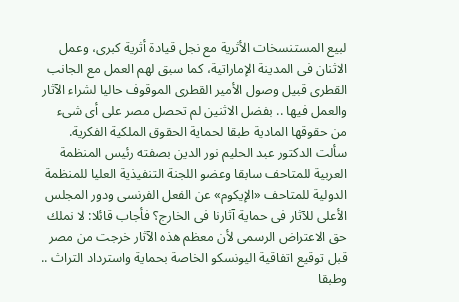لبيع المستنسخات الأثرية مع نجل قيادة أثرية كبرى، وعمل الاثنان فى المدينة الإماراتية، كما سبق لهم العمل مع الجانب القطرى قبيل وصول الأمير القطرى الموقوف حاليا لشراء الآثار والعمل فيها .. بفضل الاثنين لم تحصل مصر على أى شىء من حقوقها المادية طبقا لحماية الحقوق الملكية الفكرية. سألت الدكتور عبد الحليم نور الدين بصفته رئيس المنظمة العربية للمتاحف سابقا وعضو اللجنة التنفيذية العليا للمنظمة الدولية للمتاحف «الإيكوم» عن الفعل الفرنسى ودور المجلس الأعلى للآثار فى حماية آثارنا فى الخارج؟ فأجاب قائلا: لا نملك حق الاعتراض الرسمى لأن معظم هذه الآثار خرجت من مصر قبل توقيع اتفاقية اليونسكو الخاصة بحماية واسترداد التراث .. وطبقا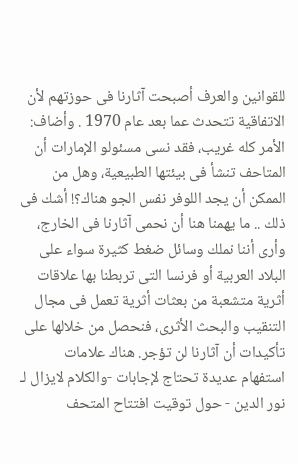للقوانين والعرف أصبحت آثارنا فى حوزتهم لأن الاتفاقية تتحدث عما بعد عام 1970 . وأضاف: الأمر كله غريب، فقد نسى مسئولو الإمارات أن المتاحف تنشأ فى بيئتها الطبيعية، وهل من الممكن أن يجد اللوفر نفس الجو هناك؟! أشك فى ذلك .. ما يهمنا هنا أن نحمى آثارنا فى الخارج، وأرى أننا نملك وسائل ضغط كثيرة سواء على البلاد العربية أو فرنسا التى تربطنا بها علاقات أثرية متشعبة من بعثات أثرية تعمل فى مجال التنقيب والبحث الأثرى، فنحصل من خلالها على تأكيدات أن آثارنا لن تؤجر. هناك علامات استفهام عديدة تحتاج لإجابات -والكلام لايزال لـ نور الدين - حول توقيت افتتاح المتحف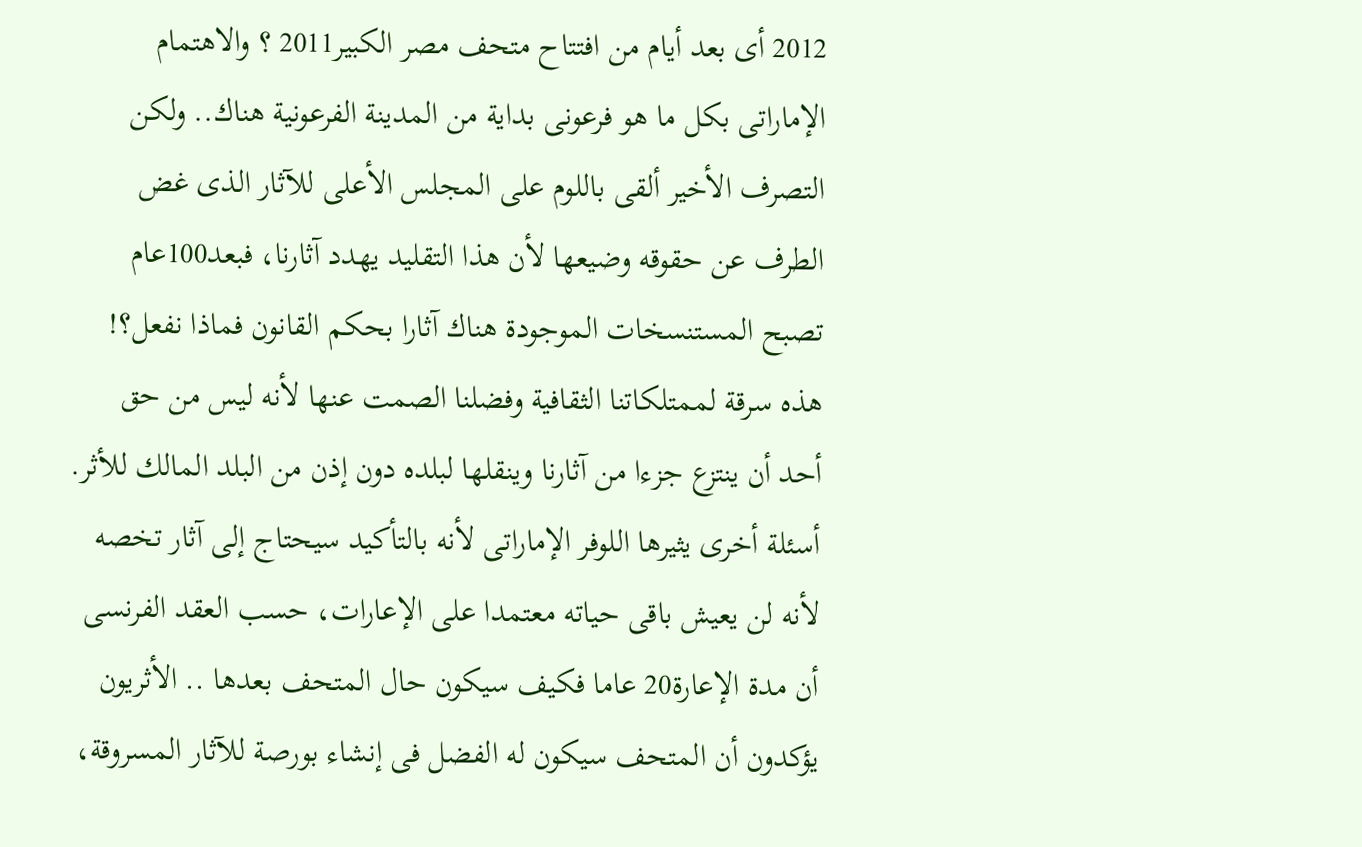2012 أى بعد أيام من افتتاح متحف مصر الكبير2011 ؟ والاهتمام الإماراتى بكل ما هو فرعونى بداية من المدينة الفرعونية هناك.. ولكن التصرف الأخير ألقى باللوم على المجلس الأعلى للآثار الذى غض الطرف عن حقوقه وضيعها لأن هذا التقليد يهدد آثارنا، فبعد100عام تصبح المستنسخات الموجودة هناك آثارا بحكم القانون فماذا نفعل؟! هذه سرقة لممتلكاتنا الثقافية وفضلنا الصمت عنها لأنه ليس من حق أحد أن ينتزع جزءا من آثارنا وينقلها لبلده دون إذن من البلد المالك للأثر. أسئلة أخرى يثيرها اللوفر الإماراتى لأنه بالتأكيد سيحتاج إلى آثار تخصه لأنه لن يعيش باقى حياته معتمدا على الإعارات، حسب العقد الفرنسى أن مدة الإعارة20 عاما فكيف سيكون حال المتحف بعدها .. الأثريون يؤكدون أن المتحف سيكون له الفضل فى إنشاء بورصة للآثار المسروقة،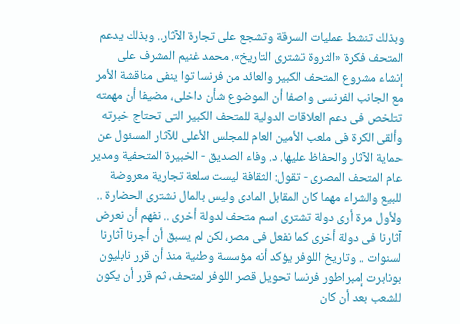وبذلك تنشط عمليات السرقة وتشجع على تجارة الآثار.. وبذلك يدعم المتحف فكرة «الثروة تشترى التاريخ». محمد غنيم المشرف على إنشاء مشروع المتحف الكبير والعائد من فرنسا توا ينفى مناقشة الأمر مع الجانب الفرنسى واصفا أن الموضوع شأن داخلى، مضيفا أن مهمته تتلخص فى دعم العلاقات الدولية للمتحف الكبير التى تحتاج خبرته وألقى الكرة فى ملعب الأمين العام للمجلس الأعلى للآثار المسئول عن حماية الآثار والحفاظ عليها. د. وفاء الصديق - الخبيرة المتحفية ومدير عام المتحف المصرى - تقول: الثقافة ليست سلعة تجارية معروضة للبيع والشراء مهما كان المقابل المادى وليس بالمال نشترى الحضارة .. ولأول مرة أرى دولة تشترى اسم متحف لدولة أخرى .. نفهم أن نعرض آثارنا فى دولة أخرى كما نفعل فى مصر، لكن لم يسبق أن أجرنا آثارنا لسنوات .. وتاريخ اللوفر يؤكد أنه مؤسسة وطنية منذ أن قرر نابليون بونابرت إمبراطور فرنسا تحويل قصر اللوفر لمتحف، ثم قرر أن يكون للشعب بعد أن كان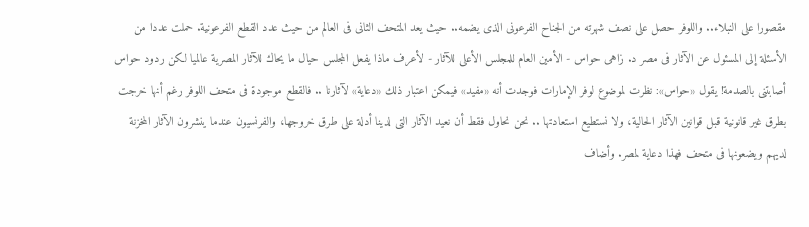مقصورا على النبلاء.. واللوفر حصل على نصف شهرته من الجناح الفرعونى الذى يضمه.. حيث يعد المتحف الثانى فى العالم من حيث عدد القطع الفرعونية. حملت عددا من الأسئلة إلى المسئول عن الآثار فى مصر د. زاهى حواس - الأمين العام للمجلس الأعلى للآثار - لأعرف ماذا يفعل المجلس حيال ما يحاك للآثار المصرية عالميا لكن ردود حواس أصابتنى بالصدمة! يقول «حواس»: نظرت لموضوع لوفر الإمارات فوجدت أنه «مفيد» فيمكن اعتبار ذلك «دعاية» لآثارنا .. فالقطع موجودة فى متحف اللوفر رغم أنها خرجت بطرق غير قانونية قبل قوانين الآثار الحالية، ولا نستطيع استعادتها .. نحن نحاول فقط أن نعيد الآثار التى لدينا أدلة على طرق خروجها، والفرنسيون عندما ينشرون الآثار المخزنة لديهم ويضعونها فى متحف فهذا دعاية لمصر. وأضاف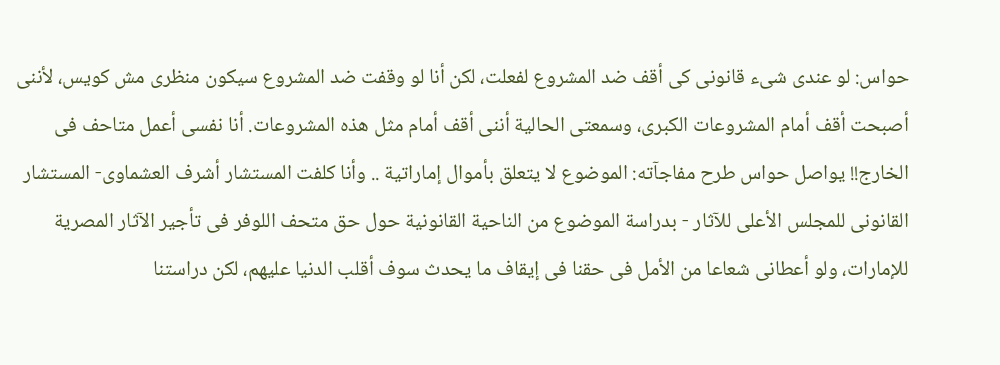حواس: لو عندى شىء قانونى كى أقف ضد المشروع لفعلت، لكن أنا لو وقفت ضد المشروع سيكون منظرى مش كويس، لأننى أصبحت أقف أمام المشروعات الكبرى، وسمعتى الحالية أننى أقف أمام مثل هذه المشروعات. أنا نفسى أعمل متاحف فى الخارج!! يواصل حواس طرح مفاجآته: الموضوع لا يتعلق بأموال إماراتية .. وأنا كلفت المستشار أشرف العشماوى- المستشار القانونى للمجلس الأعلى للآثار - بدراسة الموضوع من الناحية القانونية حول حق متحف اللوفر فى تأجير الآثار المصرية للإمارات، ولو أعطانى شعاعا من الأمل فى حقنا فى إيقاف ما يحدث سوف أقلب الدنيا عليهم، لكن دراستنا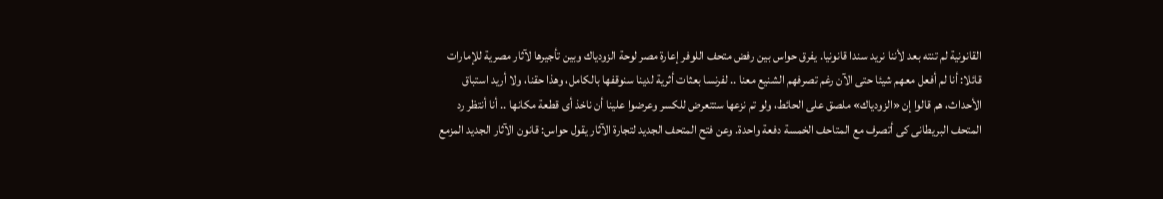القانونية لم تنته بعد لأننا نريد سندا قانونيا. يفرق حواس بين رفض متحف اللوفر إعارة مصر لوحة الزودياك وبين تأجيرها لآثار مصرية للإمارات قائلا: أنا لم أفعل معهم شيئا حتى الآن رغم تصرفهم الشنيع معنا .. لفرنسا بعثات أثرية لدينا سنوقفها بالكامل، وهذا حقنا، ولا أريد استباق الأحداث، هم قالوا إن «الزودياك» ملصق على الحائط، ولو تم نزعها ستتعرض للكسر وعرضوا علينا أن ناخذ أى قطعة مكانها .. أنا أنتظر رد المتحف البريطانى كى أتصرف مع المتاحف الخمسة دفعة واحدة. وعن فتح المتحف الجديد لتجارة الآثار يقول حواس: قانون الآثار الجديد المزمع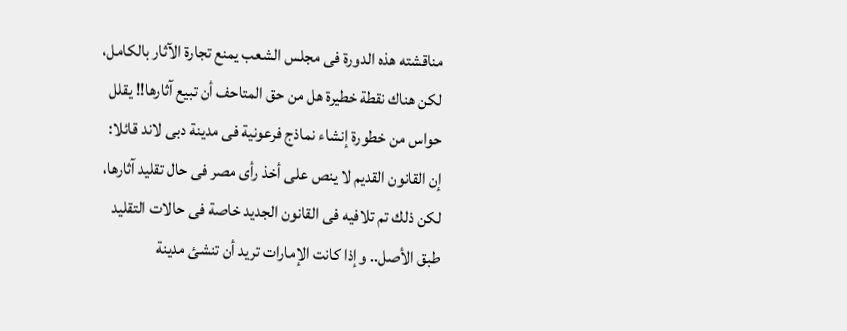مناقشته هذه الدورة فى مجلس الشعب يمنع تجارة الآثار بالكامل، لكن هناك نقطة خطيرة هل من حق المتاحف أن تبيع آثارها!! يقلل حواس من خطورة إنشاء نماذج فرعونية فى مدينة دبى لاند قائلا: إن القانون القديم لا ينص على أخذ رأى مصر فى حال تقليد آثارها، لكن ذلك تم تلافيه فى القانون الجديد خاصة فى حالات التقليد طبق الأصل.. وإذا كانت الإمارات تريد أن تنشئ مدينة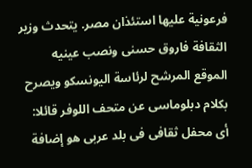فرعونية عليها استئذان مصر. يتحدث وزير الثقافة فاروق حسنى ونصب عينيه الموقع المرشح لرئاسة اليونسكو ويصرح بكلام دبلوماسى عن متحف اللوفر قائلا: أى محفل ثقافى فى بلد عربى هو إضافة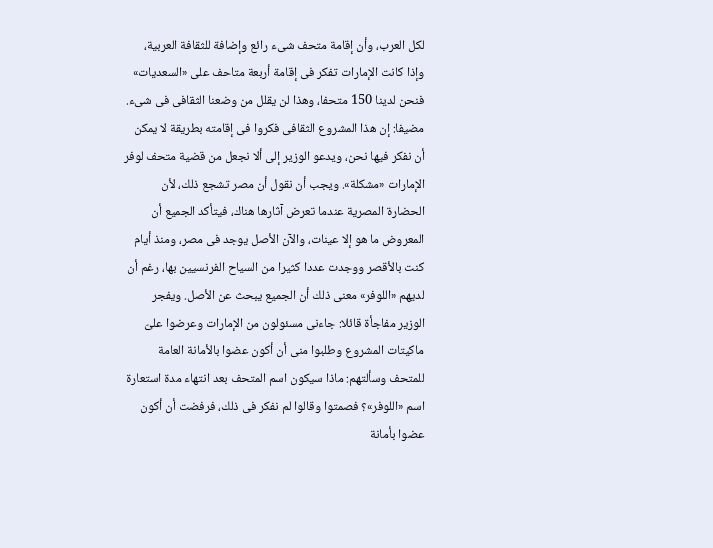لكل العرب، وأن إقامة متحف شىء رائع وإضافة للثقافة العربية، وإذا كانت الإمارات تفكر فى إقامة أربعة متاحف على «السعديات» فنحن لدينا 150 متحفا، وهذا لن يقلل من وضعنا الثقافى فى شىء. مضيفا: إن هذا المشروع الثقافى فكروا فى إقامته بطريقة لا يمكن أن نفكر فيها نحن، ويدعو الوزير إلى ألا نجعل من قضية متحف لوفر الإمارات «مشكلة». ويجب أن نقول أن مصر تشجع ذلك، لأن الحضارة المصرية عندما تعرض آثارها هناك، فيتأكد الجميع أن المعروض ما هو إلا عينات، والآن الأصل يوجد فى مصر، ومنذ أيام كنت بالأقصر ووجدت عددا كثيرا من السياح الفرنسيين بها، رغم أن لديهم «اللوفر» معنى ذلك أن الجميع يبحث عن الأصل. ويفجر الوزير مفاجأة قائلا: جاءنى مسئولون من الإمارات وعرضوا علىّ ماكيتات المشروع وطلبوا منى أن أكون عضوا بالأمانة العامة للمتحف وسألتهم: ماذا سيكون اسم المتحف بعد انتهاء مدة استعارة اسم «اللوفر»؟ فصمتوا وقالوا لم نفكر فى ذلك، فرفضت أن أكون عضوا بأمانة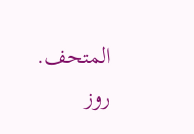المتحف.
روز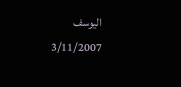اليوسف
3/11/2007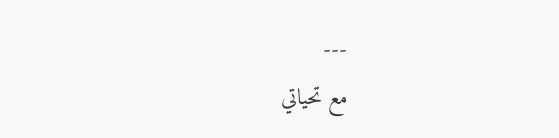---
مع تحياتي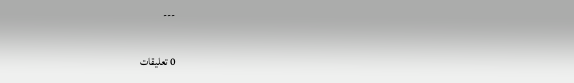---

0 تعليقات